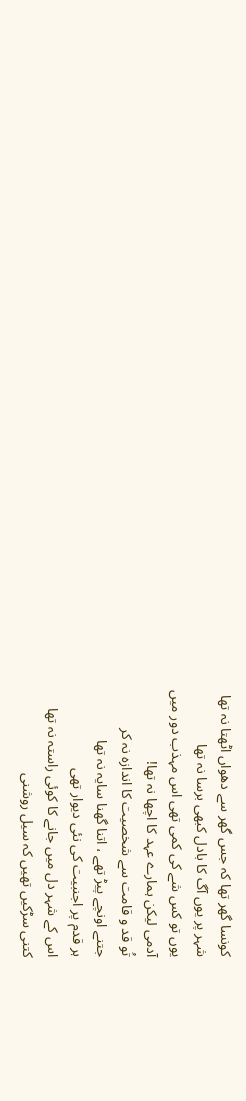کونسا گھر تھا کہ جس گھر سے دھواں اٹھتا نہ تھا
شہر پر یوں آگ کا بادل کبھی برسا نہ تھا
یوں تو کس شے کی کمی تھی اس مہذب دور میں
آدمی لیکن ہمارے عہد کا اچھا نہ تھا!
تُو قد و قامت سے شخصیت کا اندازہ نہ کر
جتنے اونچے پیڑ تھے ، اتنا گھنا سایہ نہ تھا
ہر قدم پر اجنبیت کی نئی دیوار تھی
اس کے شہر دل میں جانے کا کوئی راستہ نہ تھا
کتنی سڑکیں تھیں کہ سیل روشنی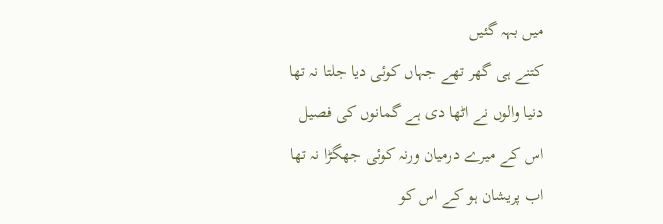میں بہہ گئیں
کتنے ہی گھر تھے جہاں کوئی دیا جلتا نہ تھا
دنیا والوں نے اٹھا دی ہے گمانوں کی فصیل
اس کے میرے درمیان ورنہ کوئی جھگڑا نہ تھا
اب پریشان ہو کے اس کو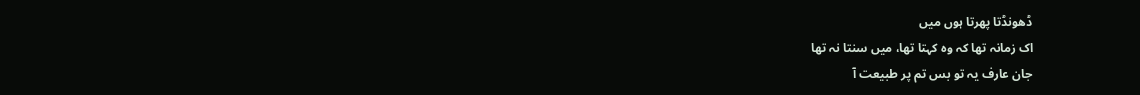ڈھونڈتا پھرتا ہوں میں
اک زمانہ تھا کہ وہ کہتا تھا، میں سنتا نہ تھا
جان عارف یہ تو بس تم پر طبیعت آ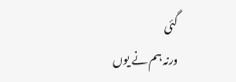گئی
ورنہ ہم نے یوں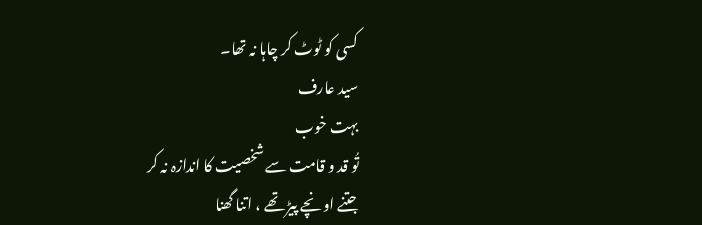کسی کو ٹوٹ کر چاہا نہ تھا۔
سید عارف
بہت خوب
تُو قد و قامت سے شخصیت کا اندازہ نہ کر
جتنے اونچے پیڑ تھے ، اتنا گھنا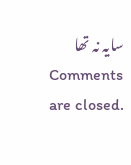سایہ نہ تھا
Comments are closed.